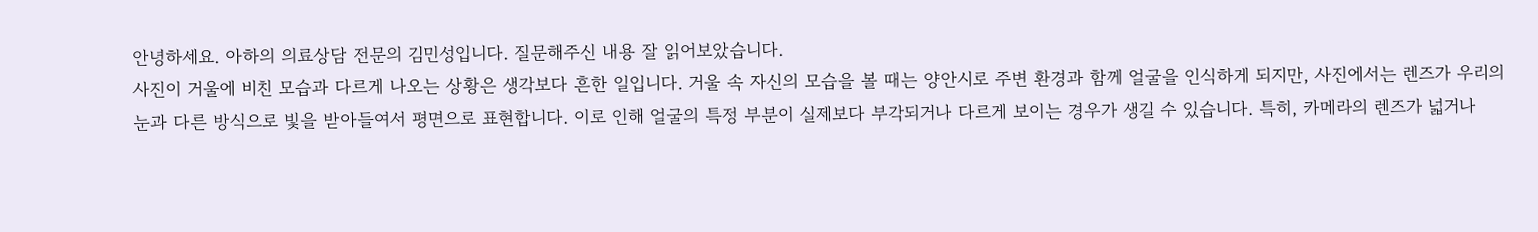안녕하세요. 아하의 의료상담 전문의 김민성입니다. 질문해주신 내용 잘 읽어보았습니다.
사진이 거울에 비친 모습과 다르게 나오는 상황은 생각보다 흔한 일입니다. 거울 속 자신의 모습을 볼 때는 양안시로 주변 환경과 함께 얼굴을 인식하게 되지만, 사진에서는 렌즈가 우리의 눈과 다른 방식으로 빛을 받아들여서 평면으로 표현합니다. 이로 인해 얼굴의 특정 부분이 실제보다 부각되거나 다르게 보이는 경우가 생길 수 있습니다. 특히, 카메라의 렌즈가 넓거나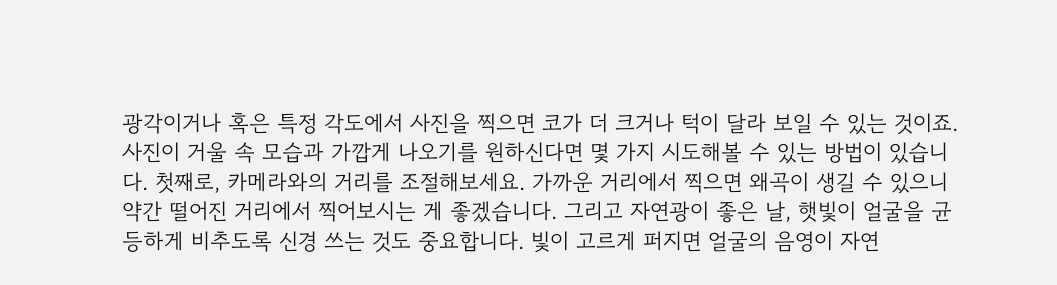광각이거나 혹은 특정 각도에서 사진을 찍으면 코가 더 크거나 턱이 달라 보일 수 있는 것이죠.
사진이 거울 속 모습과 가깝게 나오기를 원하신다면 몇 가지 시도해볼 수 있는 방법이 있습니다. 첫째로, 카메라와의 거리를 조절해보세요. 가까운 거리에서 찍으면 왜곡이 생길 수 있으니 약간 떨어진 거리에서 찍어보시는 게 좋겠습니다. 그리고 자연광이 좋은 날, 햇빛이 얼굴을 균등하게 비추도록 신경 쓰는 것도 중요합니다. 빛이 고르게 퍼지면 얼굴의 음영이 자연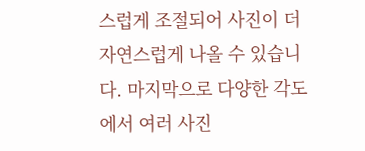스럽게 조절되어 사진이 더 자연스럽게 나올 수 있습니다. 마지막으로 다양한 각도에서 여러 사진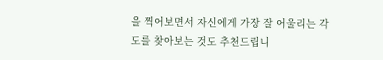을 찍어보면서 자신에게 가장 잘 어울리는 각도를 찾아보는 것도 추천드립니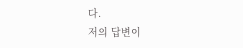다.
저의 답변이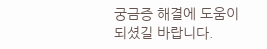궁금증 해결에 도움이 되셨길 바랍니다.